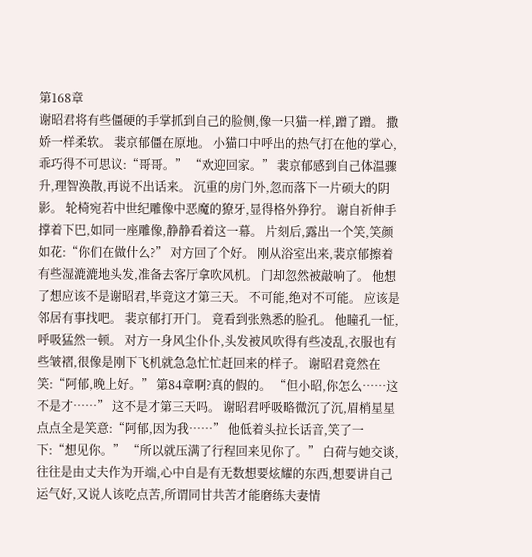第168章
谢昭君将有些僵硬的手掌抓到自己的脸侧,像一只猫一样,蹭了蹭。 撒娇一样柔软。 裴京郁僵在原地。 小猫口中呼出的热气打在他的掌心,乖巧得不可思议:“哥哥。” “欢迎回家。” 裴京郁感到自己体温骤升,理智涣散,再说不出话来。 沉重的房门外,忽而落下一片硕大的阴影。 轮椅宛若中世纪雕像中恶魔的獠牙,显得格外狰狞。 谢自祈伸手撑着下巴,如同一座雕像,静静看着这一幕。 片刻后,露出一个笑,笑颜如花:“你们在做什么?” 对方回了个好。 刚从浴室出来,裴京郁擦着有些湿漉漉地头发,准备去客厅拿吹风机。 门却忽然被敲响了。 他想了想应该不是谢昭君,毕竟这才第三天。 不可能,绝对不可能。 应该是邻居有事找吧。 裴京郁打开门。 竟看到张熟悉的脸孔。 他瞳孔一怔,呼吸猛然一顿。 对方一身风尘仆仆,头发被风吹得有些凌乱,衣服也有些皱褶,很像是刚下飞机就急急忙忙赶回来的样子。 谢昭君竟然在笑:“阿郁,晚上好。” 第84章啊?真的假的。 “但小昭,你怎么……这不是才……” 这不是才第三天吗。 谢昭君呼吸略微沉了沉,眉梢星星点点全是笑意:“阿郁,因为我……” 他低着头拉长话音,笑了一下:“想见你。” “所以就压满了行程回来见你了。” 白荷与她交谈,往往是由丈夫作为开端,心中自是有无数想要炫耀的东西,想要讲自己运气好,又说人该吃点苦,所谓同甘共苦才能磨练夫妻情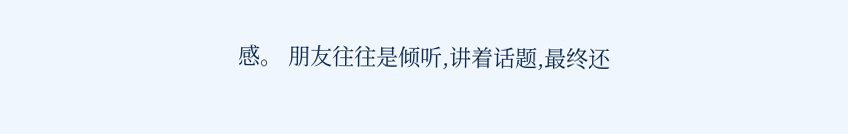感。 朋友往往是倾听,讲着话题,最终还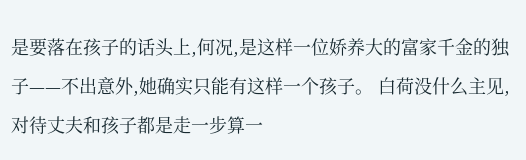是要落在孩子的话头上,何况,是这样一位娇养大的富家千金的独子——不出意外,她确实只能有这样一个孩子。 白荷没什么主见,对待丈夫和孩子都是走一步算一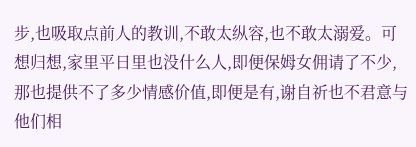步,也吸取点前人的教训,不敢太纵容,也不敢太溺爱。可想归想,家里平日里也没什么人,即便保姆女佣请了不少,那也提供不了多少情感价值,即便是有,谢自祈也不君意与他们相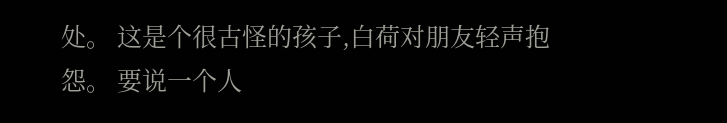处。 这是个很古怪的孩子,白荷对朋友轻声抱怨。 要说一个人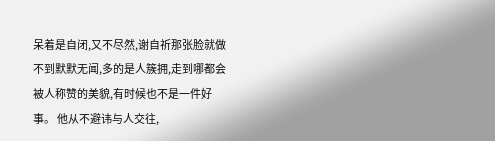呆着是自闭,又不尽然,谢自祈那张脸就做不到默默无闻,多的是人簇拥,走到哪都会被人称赞的美貌,有时候也不是一件好事。 他从不避讳与人交往,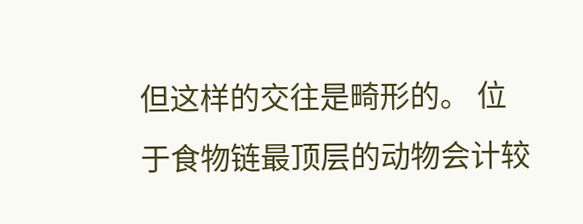但这样的交往是畸形的。 位于食物链最顶层的动物会计较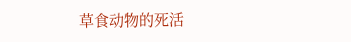草食动物的死活